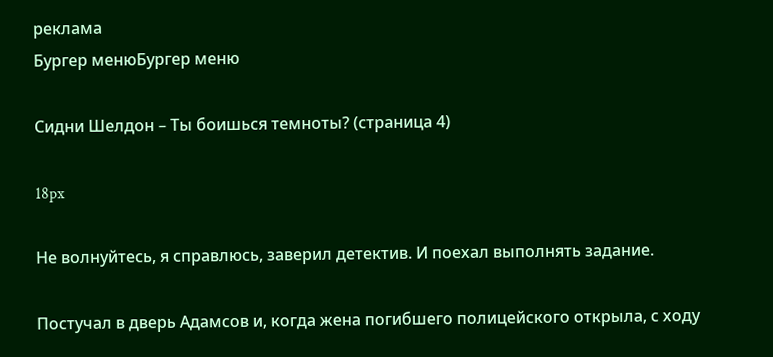реклама
Бургер менюБургер меню

Сидни Шелдон – Ты боишься темноты? (страница 4)

18px

Не волнуйтесь, я справлюсь, заверил детектив. И поехал выполнять задание.

Постучал в дверь Адамсов и, когда жена погибшего полицейского открыла, с ходу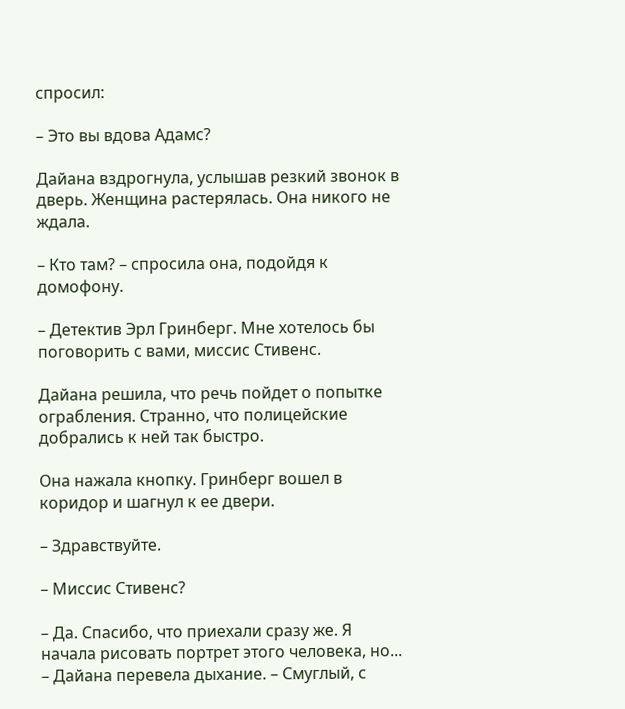спросил:

– Это вы вдова Адамс?

Дайана вздрогнула, услышав резкий звонок в дверь. Женщина растерялась. Она никого не ждала.

– Кто там? – спросила она, подойдя к домофону.

– Детектив Эрл Гринберг. Мне хотелось бы поговорить с вами, миссис Стивенс.

Дайана решила, что речь пойдет о попытке ограбления. Странно, что полицейские добрались к ней так быстро.

Она нажала кнопку. Гринберг вошел в коридор и шагнул к ее двери.

– Здравствуйте.

– Миссис Стивенс?

– Да. Спасибо, что приехали сразу же. Я начала рисовать портрет этого человека, но... – Дайана перевела дыхание. – Смуглый, с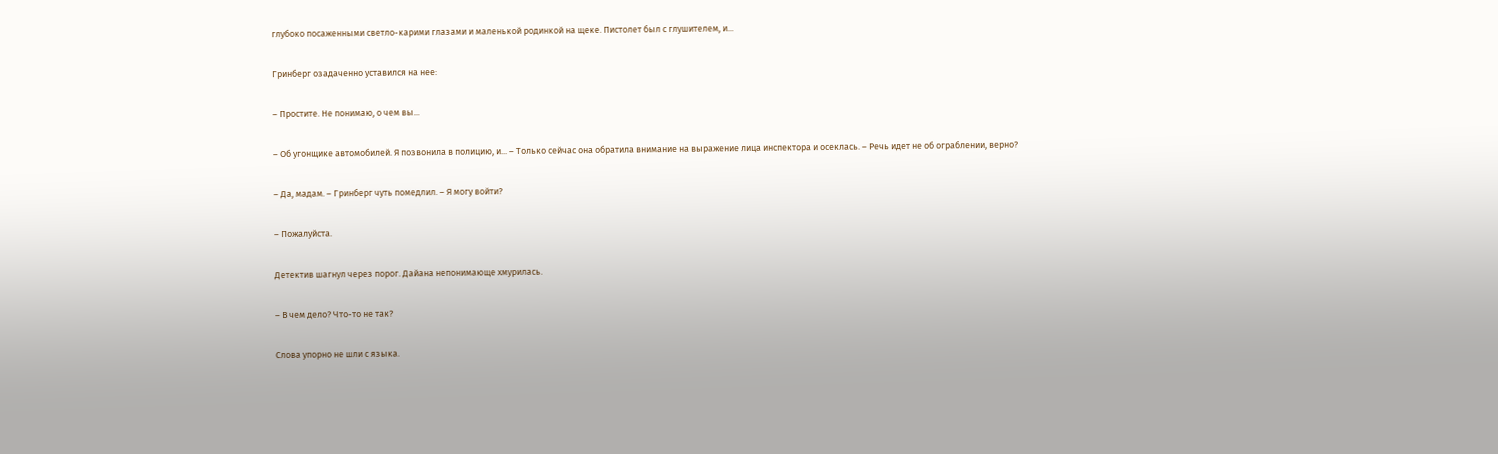глубоко посаженными светло-карими глазами и маленькой родинкой на щеке. Пистолет был с глушителем, и...

Гринберг озадаченно уставился на нее:

– Простите. Не понимаю, о чем вы...

– Об угонщике автомобилей. Я позвонила в полицию, и... – Только сейчас она обратила внимание на выражение лица инспектора и осеклась. – Речь идет не об ограблении, верно?

– Да, мадам. – Гринберг чуть помедлил. – Я могу войти?

– Пожалуйста.

Детектив шагнул через порог. Дайана непонимающе хмурилась.

– В чем дело? Что-то не так?

Слова упорно не шли с языка.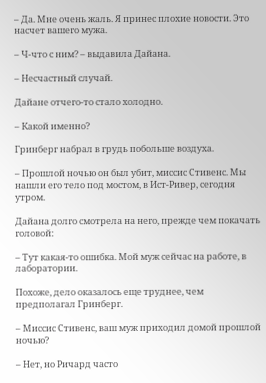– Да. Мне очень жаль. Я принес плохие новости. Это насчет вашего мужа.

– Ч-что с ним? – выдавила Дайана.

– Несчастный случай.

Дайане отчего-то стало холодно.

– Какой именно?

Гринберг набрал в грудь побольше воздуха.

– Прошлой ночью он был убит, миссис Стивенс. Мы нашли его тело под мостом, в Ист-Ривер, сегодня утром.

Дайана долго смотрела на него, прежде чем покачать головой:

– Тут какая-то ошибка. Мой муж сейчас на работе, в лаборатории.

Похоже, дело оказалось еще труднее, чем предполагал Гринберг.

– Миссис Стивенс, ваш муж приходил домой прошлой ночью?

– Нет, но Ричард часто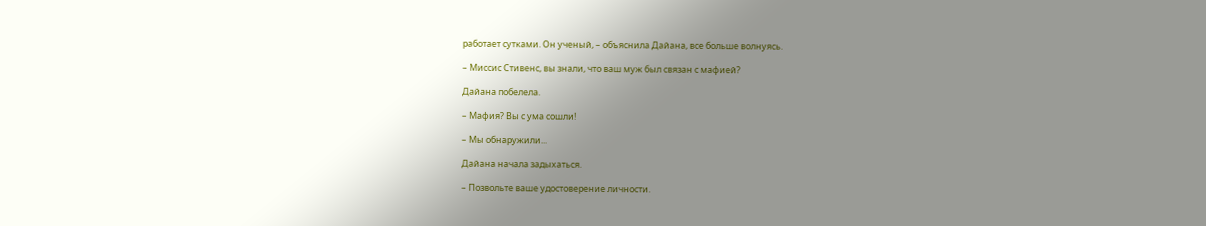работает сутками. Он ученый, – объяснила Дайана, все больше волнуясь.

– Миссис Стивенс, вы знали, что ваш муж был связан с мафией?

Дайана побелела.

– Мафия? Вы с ума сошли!

– Мы обнаружили...

Дайана начала задыхаться.

– Позвольте ваше удостоверение личности.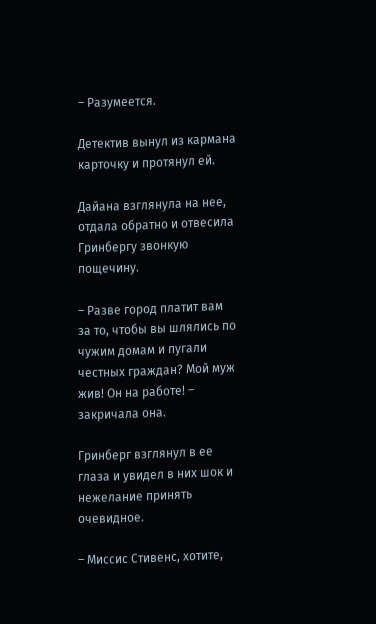– Разумеется.

Детектив вынул из кармана карточку и протянул ей.

Дайана взглянула на нее, отдала обратно и отвесила Гринбергу звонкую пощечину.

– Разве город платит вам за то, чтобы вы шлялись по чужим домам и пугали честных граждан? Мой муж жив! Он на работе! – закричала она.

Гринберг взглянул в ее глаза и увидел в них шок и нежелание принять очевидное.

– Миссис Стивенс, хотите,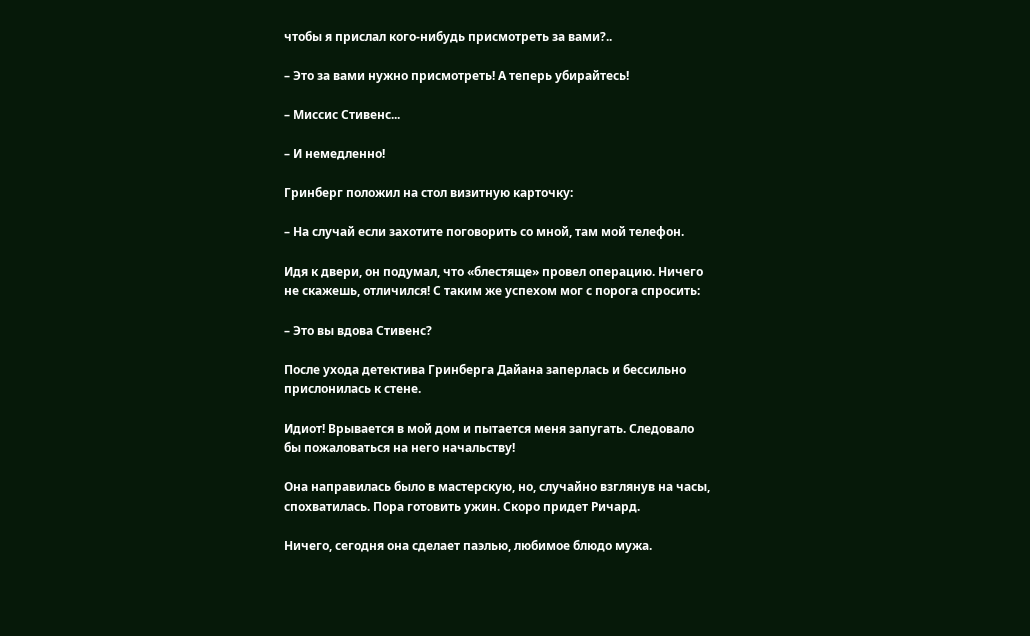чтобы я прислал кого-нибудь присмотреть за вами?..

– Это за вами нужно присмотреть! А теперь убирайтесь!

– Миссис Стивенс...

– И немедленно!

Гринберг положил на стол визитную карточку:

– На случай если захотите поговорить со мной, там мой телефон.

Идя к двери, он подумал, что «блестяще» провел операцию. Ничего не скажешь, отличился! С таким же успехом мог с порога спросить:

– Это вы вдова Стивенс?

После ухода детектива Гринберга Дайана заперлась и бессильно прислонилась к стене.

Идиот! Врывается в мой дом и пытается меня запугать. Следовало бы пожаловаться на него начальству!

Она направилась было в мастерскую, но, случайно взглянув на часы, спохватилась. Пора готовить ужин. Скоро придет Ричард.

Ничего, сегодня она сделает паэлью, любимое блюдо мужа.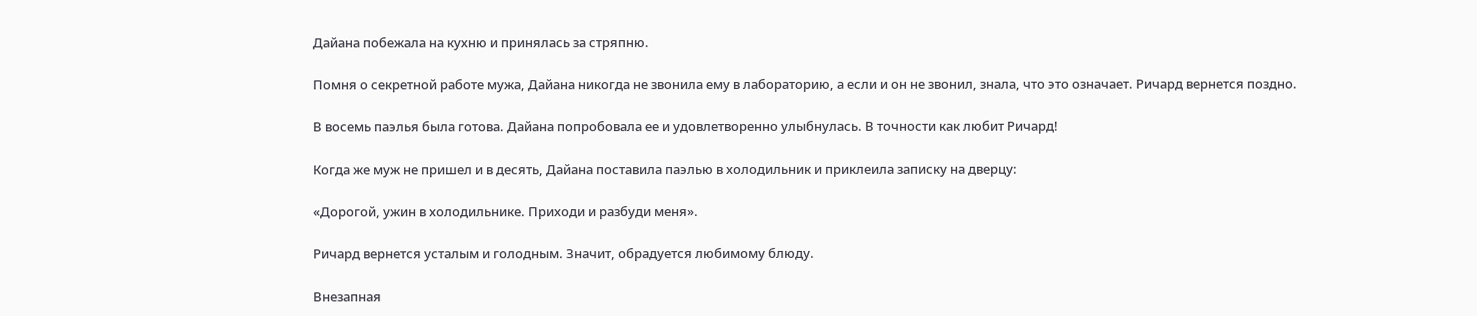Дайана побежала на кухню и принялась за стряпню.

Помня о секретной работе мужа, Дайана никогда не звонила ему в лабораторию, а если и он не звонил, знала, что это означает. Ричард вернется поздно.

В восемь паэлья была готова. Дайана попробовала ее и удовлетворенно улыбнулась. В точности как любит Ричард!

Когда же муж не пришел и в десять, Дайана поставила паэлью в холодильник и приклеила записку на дверцу:

«Дорогой, ужин в холодильнике. Приходи и разбуди меня».

Ричард вернется усталым и голодным. Значит, обрадуется любимому блюду.

Внезапная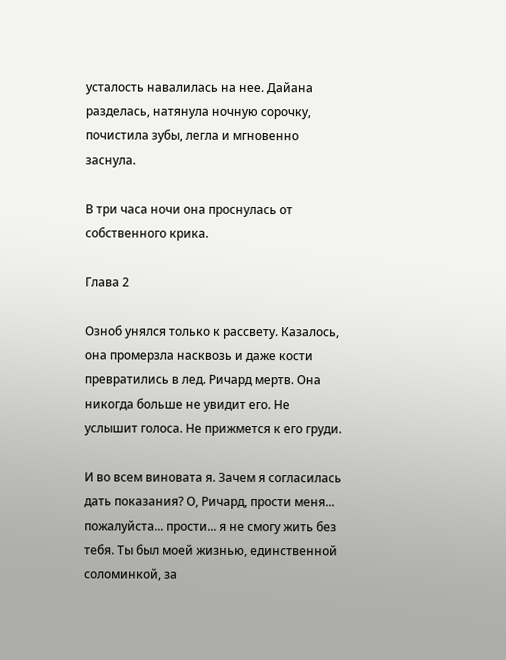усталость навалилась на нее. Дайана разделась, натянула ночную сорочку, почистила зубы, легла и мгновенно заснула.

В три часа ночи она проснулась от собственного крика.

Глава 2

Озноб унялся только к рассвету. Казалось, она промерзла насквозь и даже кости превратились в лед. Ричард мертв. Она никогда больше не увидит его. Не услышит голоса. Не прижмется к его груди.

И во всем виновата я. Зачем я согласилась дать показания? О, Ричард, прости меня... пожалуйста... прости... я не смогу жить без тебя. Ты был моей жизнью, единственной соломинкой, за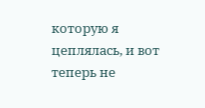которую я цеплялась, и вот теперь не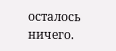осталось ничего.